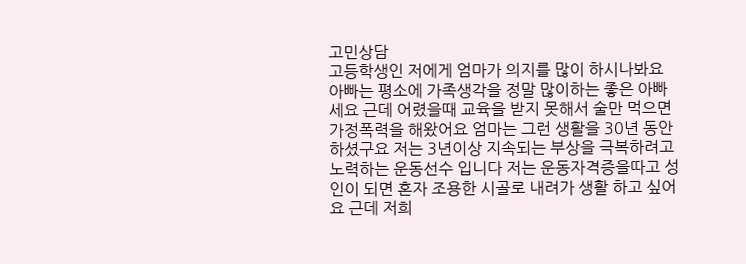고민상담
고등학생인 저에게 엄마가 의지를 많이 하시나봐요
아빠는 평소에 가족생각을 정말 많이하는 좋은 아빠세요 근데 어렸을때 교육을 받지 못해서 술만 먹으면 가정폭력을 해왔어요 엄마는 그런 생활을 30년 동안 하셨구요 저는 3년이상 지속되는 부상을 극복하려고 노력하는 운동선수 입니다 저는 운동자격증을따고 성인이 되면 혼자 조용한 시골로 내려가 생활 하고 싶어요 근데 저희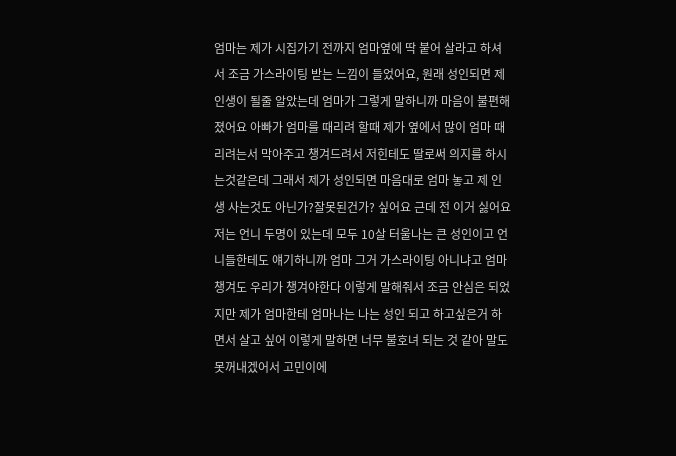엄마는 제가 시집가기 전까지 엄마옆에 딱 붙어 살라고 하셔서 조금 가스라이팅 받는 느낌이 들었어요, 원래 성인되면 제 인생이 될줄 알았는데 엄마가 그렇게 말하니까 마음이 불편해졌어요 아빠가 엄마를 때리려 할때 제가 옆에서 많이 엄마 때리려는서 막아주고 챙겨드려서 저힌테도 딸로써 의지를 하시는것같은데 그래서 제가 성인되면 마음대로 엄마 놓고 제 인생 사는것도 아닌가?잘못된건가? 싶어요 근데 전 이거 싫어요
저는 언니 두명이 있는데 모두 10살 터울나는 큰 성인이고 언니들한테도 얘기하니까 엄마 그거 가스라이팅 아니냐고 엄마 챙겨도 우리가 챙겨야한다 이렇게 말해줘서 조금 안심은 되었지만 제가 엄마한테 엄마나는 나는 성인 되고 하고싶은거 하면서 살고 싶어 이렇게 말하면 너무 불호녀 되는 것 같아 말도 못꺼내겠어서 고민이에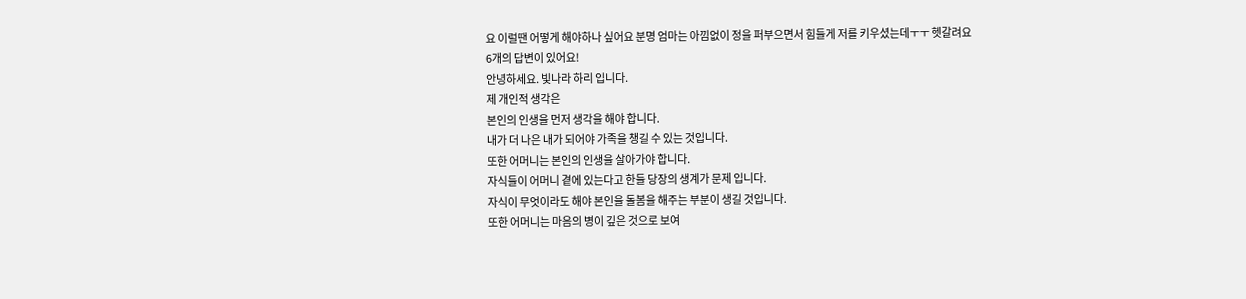요 이럴땐 어떻게 해야하나 싶어요 분명 엄마는 아낌없이 정을 퍼부으면서 힘들게 저를 키우셨는데ㅜㅜ 헷갈려요
6개의 답변이 있어요!
안녕하세요. 빛나라 하리 입니다.
제 개인적 생각은
본인의 인생을 먼저 생각을 해야 합니다.
내가 더 나은 내가 되어야 가족을 챙길 수 있는 것입니다.
또한 어머니는 본인의 인생을 살아가야 합니다.
자식들이 어머니 곁에 있는다고 한들 당장의 생계가 문제 입니다.
자식이 무엇이라도 해야 본인을 돌봄을 해주는 부분이 생길 것입니다.
또한 어머니는 마음의 병이 깊은 것으로 보여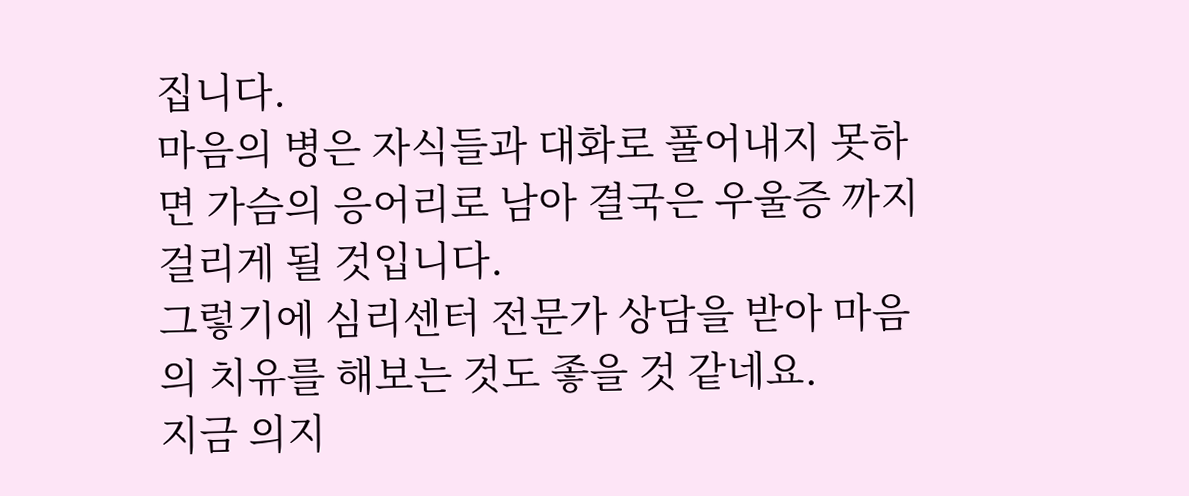집니다.
마음의 병은 자식들과 대화로 풀어내지 못하면 가슴의 응어리로 남아 결국은 우울증 까지 걸리게 될 것입니다.
그렇기에 심리센터 전문가 상담을 받아 마음의 치유를 해보는 것도 좋을 것 같네요.
지금 의지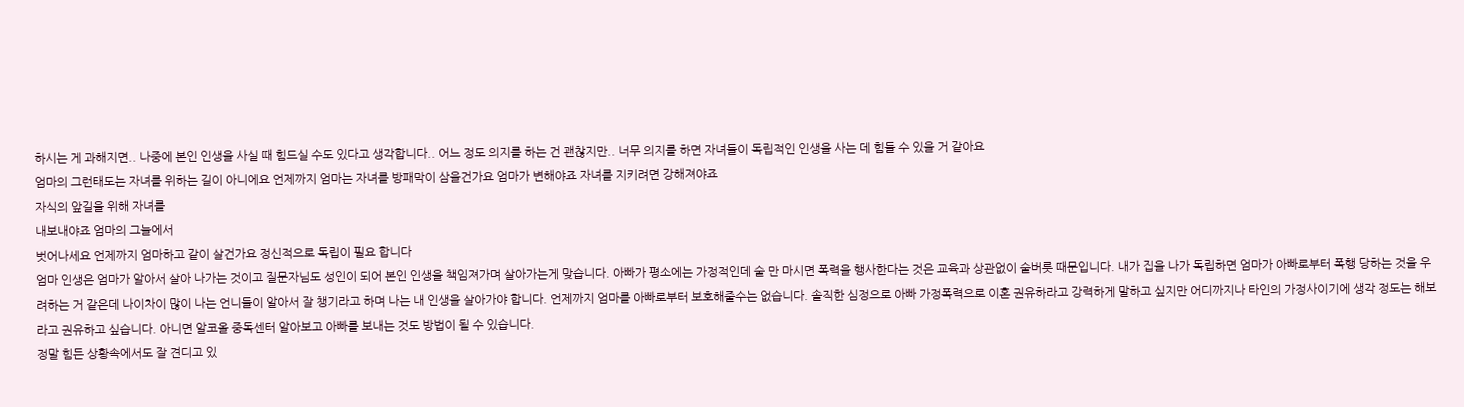하시는 게 과해지면.. 나중에 본인 인생을 사실 때 힘드실 수도 있다고 생각합니다.. 어느 정도 의지를 하는 건 괜찮지만.. 너무 의지를 하면 자녀들이 독립적인 인생을 사는 데 힘들 수 있을 거 같아요
엄마의 그런태도는 자녀를 위하는 길이 아니에요 언제까지 엄마는 자녀를 방패막이 삼을건가요 엄마가 변해야죠 자녀를 지키려면 강해져야죠
자식의 앞길을 위해 자녀를
내보내야죠 엄마의 그늘에서
벗어나세요 언제까지 엄마하고 같이 살건가요 정신적으로 독립이 필요 합니다
엄마 인생은 엄마가 알아서 살아 나가는 것이고 질문자님도 성인이 되어 본인 인생을 책임져가며 살아가는게 맞습니다. 아빠가 평소에는 가정적인데 술 만 마시면 폭력을 행사한다는 것은 교육과 상관없이 술버릇 때문입니다. 내가 집을 나가 독립하면 엄마가 아빠로부터 폭행 당하는 것을 우려하는 거 같은데 나이차이 많이 나는 언니들이 알아서 잘 챙기라고 하며 나는 내 인생을 살아가야 합니다. 언제까지 엄마를 아빠로부터 보호해줄수는 없습니다. 솔직한 심정으로 아빠 가정폭력으로 이혼 권유하라고 강력하게 말하고 싶지만 어디까지나 타인의 가정사이기에 생각 정도는 해보라고 권유하고 싶습니다. 아니면 알코올 중독센터 알아보고 아빠를 보내는 것도 방법이 될 수 있습니다.
정말 힘든 상황속에서도 잘 견디고 있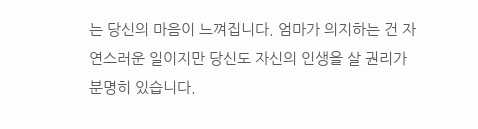는 당신의 마음이 느껴집니다. 엄마가 의지하는 건 자연스러운 일이지만 당신도 자신의 인생을 살 권리가 분명히 있습니다.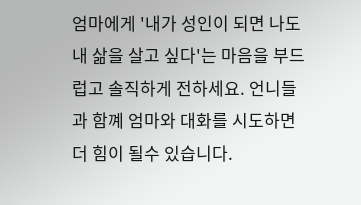엄마에게 '내가 성인이 되면 나도 내 삶을 살고 싶다'는 마음을 부드럽고 솔직하게 전하세요. 언니들과 함꼐 엄마와 대화를 시도하면 더 힘이 될수 있습니다.